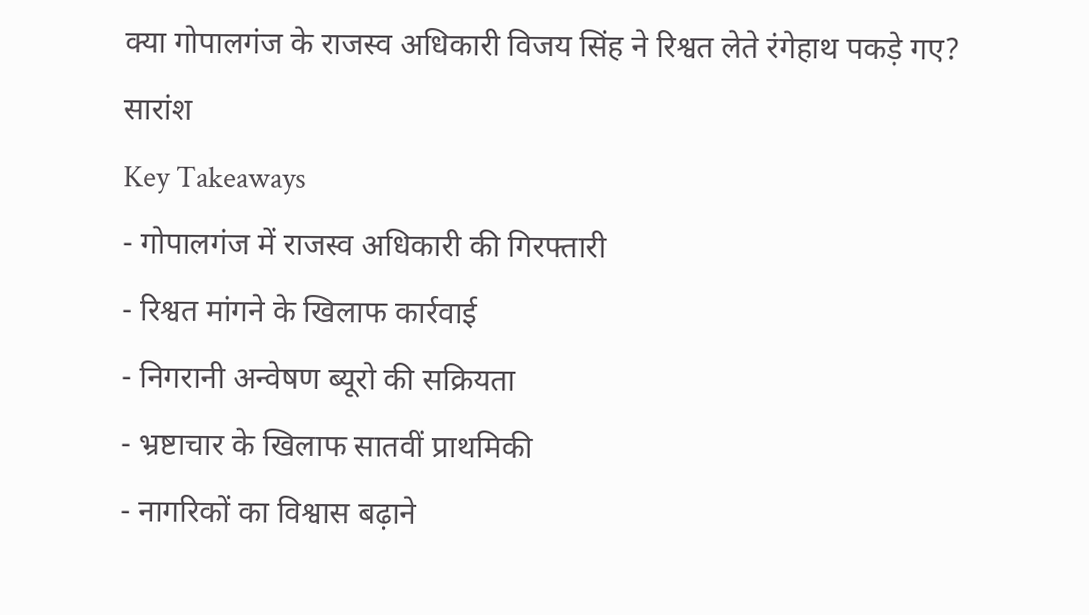क्या गोपालगंज के राजस्व अधिकारी विजय सिंह ने रिश्वत लेते रंगेहाथ पकड़े गए?
सारांश
Key Takeaways
- गोपालगंज में राजस्व अधिकारी की गिरफ्तारी
- रिश्वत मांगने के खिलाफ कार्रवाई
- निगरानी अन्वेषण ब्यूरो की सक्रियता
- भ्रष्टाचार के खिलाफ सातवीं प्राथमिकी
- नागरिकों का विश्वास बढ़ाने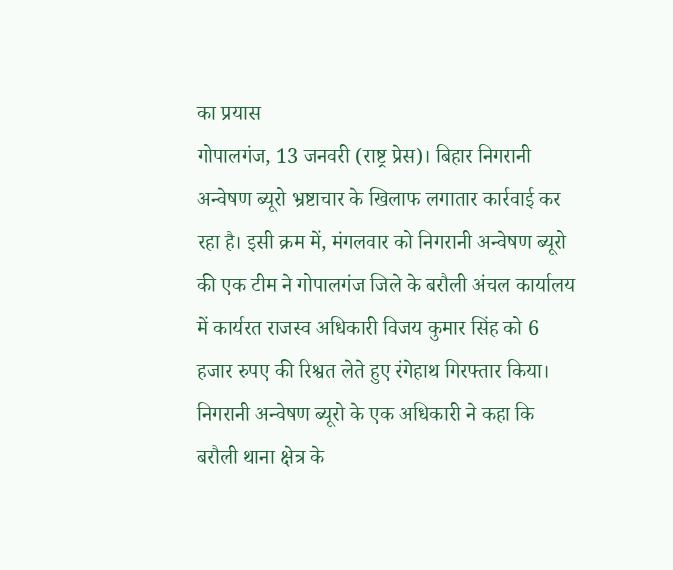का प्रयास
गोपालगंज, 13 जनवरी (राष्ट्र प्रेस)। बिहार निगरानी अन्वेषण ब्यूरो भ्रष्टाचार के खिलाफ लगातार कार्रवाई कर रहा है। इसी क्रम में, मंगलवार को निगरानी अन्वेषण ब्यूरो की एक टीम ने गोपालगंज जिले के बरौली अंचल कार्यालय में कार्यरत राजस्व अधिकारी विजय कुमार सिंह को 6 हजार रुपए की रिश्वत लेते हुए रंगेहाथ गिरफ्तार किया।
निगरानी अन्वेषण ब्यूरो के एक अधिकारी ने कहा कि बरौली थाना क्षेत्र के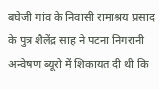बघेजी गांव के निवासी रामाश्रय प्रसाद के पुत्र शैलेंद्र साह ने पटना निगरानी अन्वेषण ब्यूरो में शिकायत दी थी कि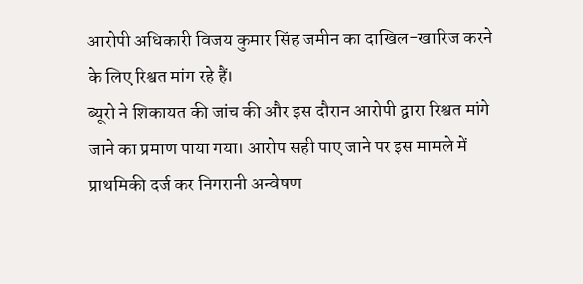आरोपी अधिकारी विजय कुमार सिंह जमीन का दाखिल-खारिज करने के लिए रिश्वत मांग रहे हैं।
ब्यूरो ने शिकायत की जांच की और इस दौरान आरोपी द्वारा रिश्वत मांगे जाने का प्रमाण पाया गया। आरोप सही पाए जाने पर इस मामले में प्राथमिकी दर्ज कर निगरानी अन्वेषण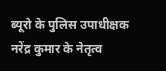ब्यूरो के पुलिस उपाधीक्षक नरेंद्र कुमार के नेतृत्व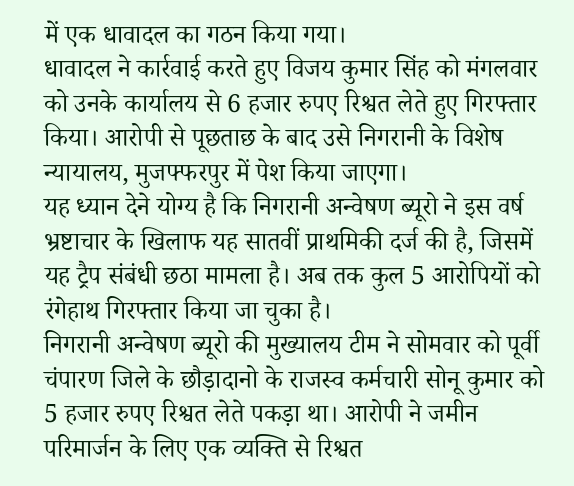में एक धावादल का गठन किया गया।
धावादल ने कार्रवाई करते हुए विजय कुमार सिंह को मंगलवार को उनके कार्यालय से 6 हजार रुपए रिश्वत लेते हुए गिरफ्तार किया। आरोपी से पूछताछ के बाद उसे निगरानी के विशेष न्यायालय, मुजफ्फरपुर में पेश किया जाएगा।
यह ध्यान देने योग्य है कि निगरानी अन्वेषण ब्यूरो ने इस वर्ष भ्रष्टाचार के खिलाफ यह सातवीं प्राथमिकी दर्ज की है, जिसमें यह ट्रैप संबंधी छठा मामला है। अब तक कुल 5 आरोपियों को रंगेहाथ गिरफ्तार किया जा चुका है।
निगरानी अन्वेषण ब्यूरो की मुख्यालय टीम ने सोमवार को पूर्वी चंपारण जिले के छौड़ादानो के राजस्व कर्मचारी सोनू कुमार को 5 हजार रुपए रिश्वत लेते पकड़ा था। आरोपी ने जमीन परिमार्जन के लिए एक व्यक्ति से रिश्वत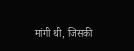मांगी थी, जिसकी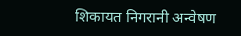शिकायत निगरानी अन्वेषण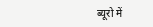ब्यूरो में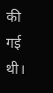की गई थी।